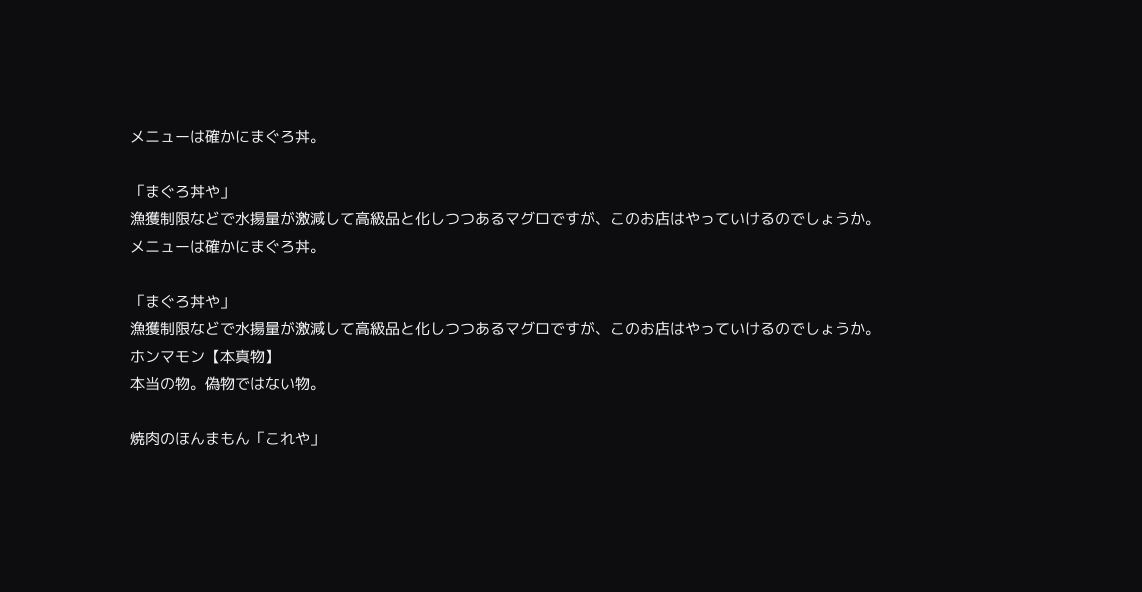メニューは確かにまぐろ丼。

「まぐろ丼や」
漁獲制限などで水揚量が激減して高級品と化しつつあるマグロですが、このお店はやっていけるのでしょうか。
メニューは確かにまぐろ丼。

「まぐろ丼や」
漁獲制限などで水揚量が激減して高級品と化しつつあるマグロですが、このお店はやっていけるのでしょうか。
ホンマモン【本真物】
本当の物。偽物ではない物。

焼肉のほんまもん「これや」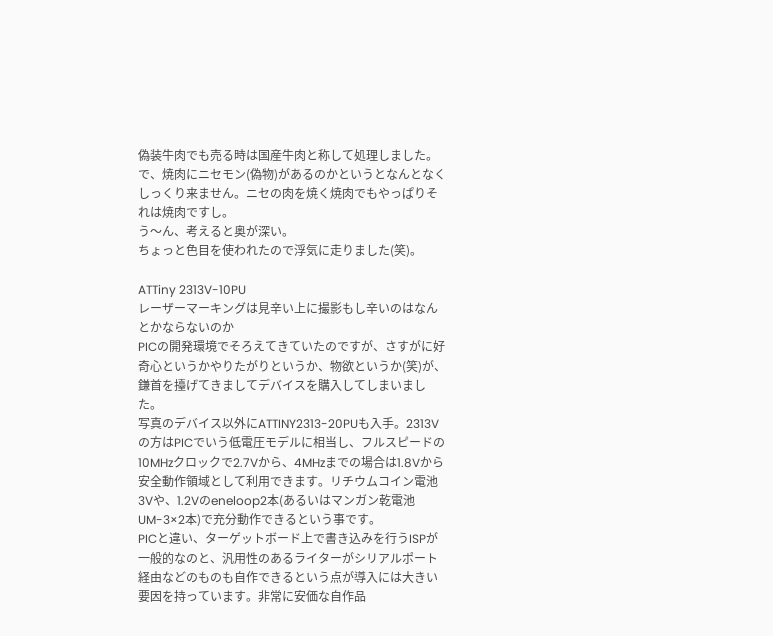偽装牛肉でも売る時は国産牛肉と称して処理しました。
で、焼肉にニセモン(偽物)があるのかというとなんとなくしっくり来ません。ニセの肉を焼く焼肉でもやっぱりそれは焼肉ですし。
う〜ん、考えると奥が深い。
ちょっと色目を使われたので浮気に走りました(笑)。

ATTiny 2313V-10PU
レーザーマーキングは見辛い上に撮影もし辛いのはなんとかならないのか
PICの開発環境でそろえてきていたのですが、さすがに好奇心というかやりたがりというか、物欲というか(笑)が、鎌首を擡げてきましてデバイスを購入してしまいました。
写真のデバイス以外にATTINY2313-20PUも入手。2313Vの方はPICでいう低電圧モデルに相当し、フルスピードの10MHzクロックで2.7Vから、4MHzまでの場合は1.8Vから安全動作領域として利用できます。リチウムコイン電池3Vや、1.2Vのeneloop2本(あるいはマンガン乾電池UM-3×2本)で充分動作できるという事です。
PICと違い、ターゲットボード上で書き込みを行うISPが一般的なのと、汎用性のあるライターがシリアルポート経由などのものも自作できるという点が導入には大きい要因を持っています。非常に安価な自作品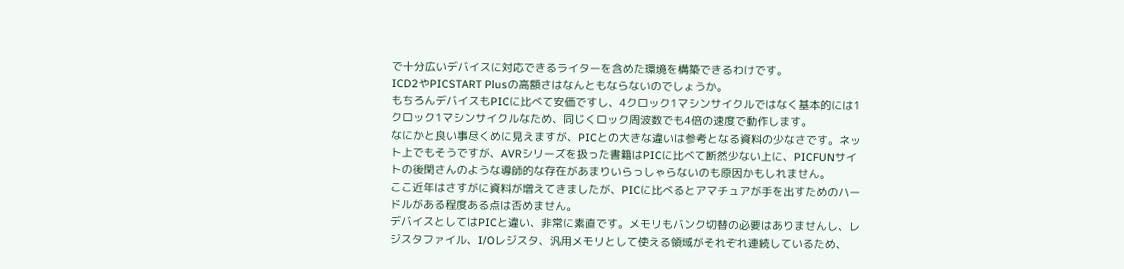で十分広いデバイスに対応できるライターを含めた環境を構築できるわけです。
ICD2やPICSTART Plusの高額さはなんともならないのでしょうか。
もちろんデバイスもPICに比べて安価ですし、4クロック1マシンサイクルではなく基本的には1クロック1マシンサイクルなため、同じくロック周波数でも4倍の速度で動作します。
なにかと良い事尽くめに見えますが、PICとの大きな違いは参考となる資料の少なさです。ネット上でもそうですが、AVRシリーズを扱った書籍はPICに比べて断然少ない上に、PICFUNサイトの後閑さんのような導師的な存在があまりいらっしゃらないのも原因かもしれません。
ここ近年はさすがに資料が増えてきましたが、PICに比べるとアマチュアが手を出すためのハードルがある程度ある点は否めません。
デバイスとしてはPICと違い、非常に素直です。メモリもバンク切替の必要はありませんし、レジスタファイル、I/Oレジスタ、汎用メモリとして使える領域がそれぞれ連続しているため、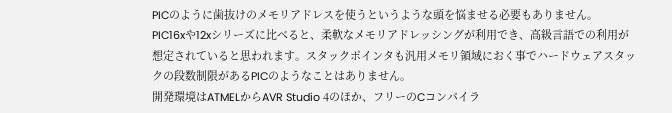PICのように歯抜けのメモリアドレスを使うというような頭を悩ませる必要もありません。
PIC16xや12xシリーズに比べると、柔軟なメモリアドレッシングが利用でき、高級言語での利用が想定されていると思われます。スタックポインタも汎用メモリ領域におく事でハードウェアスタックの段数制限があるPICのようなことはありません。
開発環境はATMELからAVR Studio 4のほか、フリーのCコンパイラ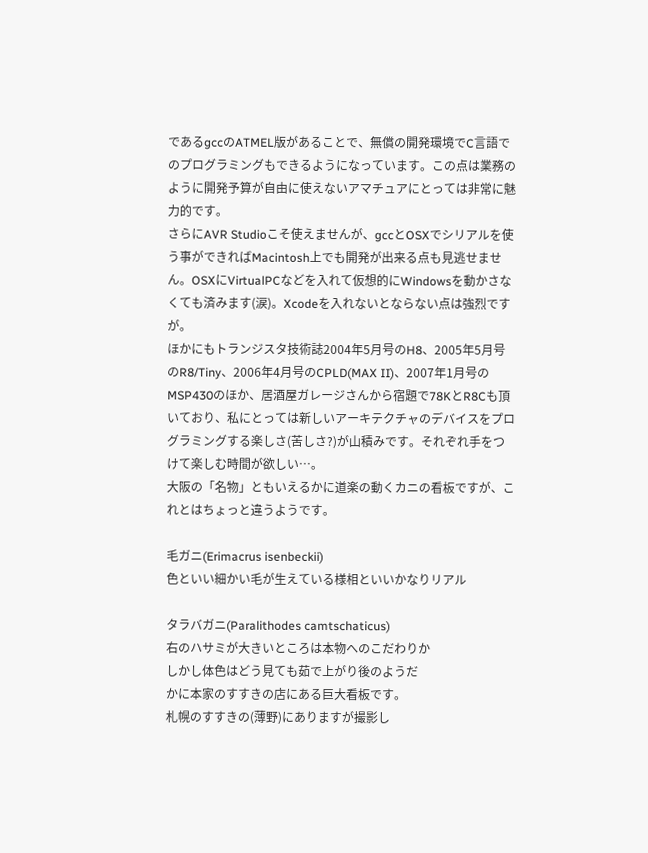であるgccのATMEL版があることで、無償の開発環境でC言語でのプログラミングもできるようになっています。この点は業務のように開発予算が自由に使えないアマチュアにとっては非常に魅力的です。
さらにAVR Studioこそ使えませんが、gccとOSXでシリアルを使う事ができればMacintosh上でも開発が出来る点も見逃せません。OSXにVirtualPCなどを入れて仮想的にWindowsを動かさなくても済みます(涙)。Xcodeを入れないとならない点は強烈ですが。
ほかにもトランジスタ技術誌2004年5月号のH8、2005年5月号のR8/Tiny、2006年4月号のCPLD(MAX II)、2007年1月号のMSP430のほか、居酒屋ガレージさんから宿題で78KとR8Cも頂いており、私にとっては新しいアーキテクチャのデバイスをプログラミングする楽しさ(苦しさ?)が山積みです。それぞれ手をつけて楽しむ時間が欲しい…。
大阪の「名物」ともいえるかに道楽の動くカニの看板ですが、これとはちょっと違うようです。

毛ガニ(Erimacrus isenbeckii)
色といい細かい毛が生えている様相といいかなりリアル

タラバガニ(Paralithodes camtschaticus)
右のハサミが大きいところは本物へのこだわりか
しかし体色はどう見ても茹で上がり後のようだ
かに本家のすすきの店にある巨大看板です。
札幌のすすきの(薄野)にありますが撮影し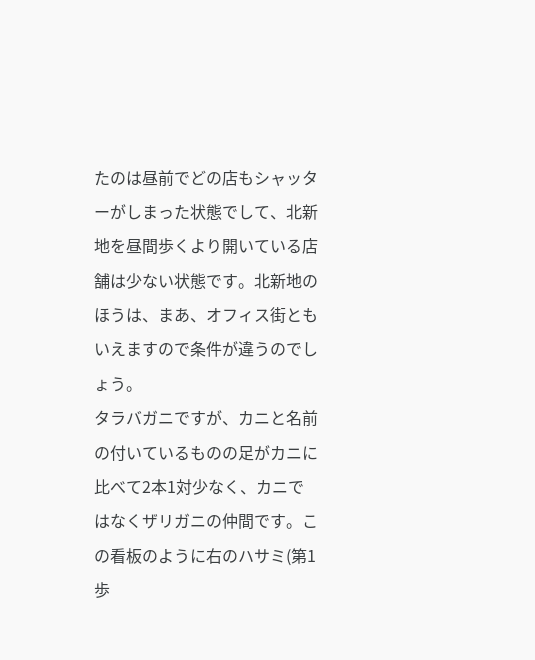たのは昼前でどの店もシャッターがしまった状態でして、北新地を昼間歩くより開いている店舗は少ない状態です。北新地のほうは、まあ、オフィス街ともいえますので条件が違うのでしょう。
タラバガニですが、カニと名前の付いているものの足がカニに比べて2本1対少なく、カニではなくザリガニの仲間です。この看板のように右のハサミ(第1歩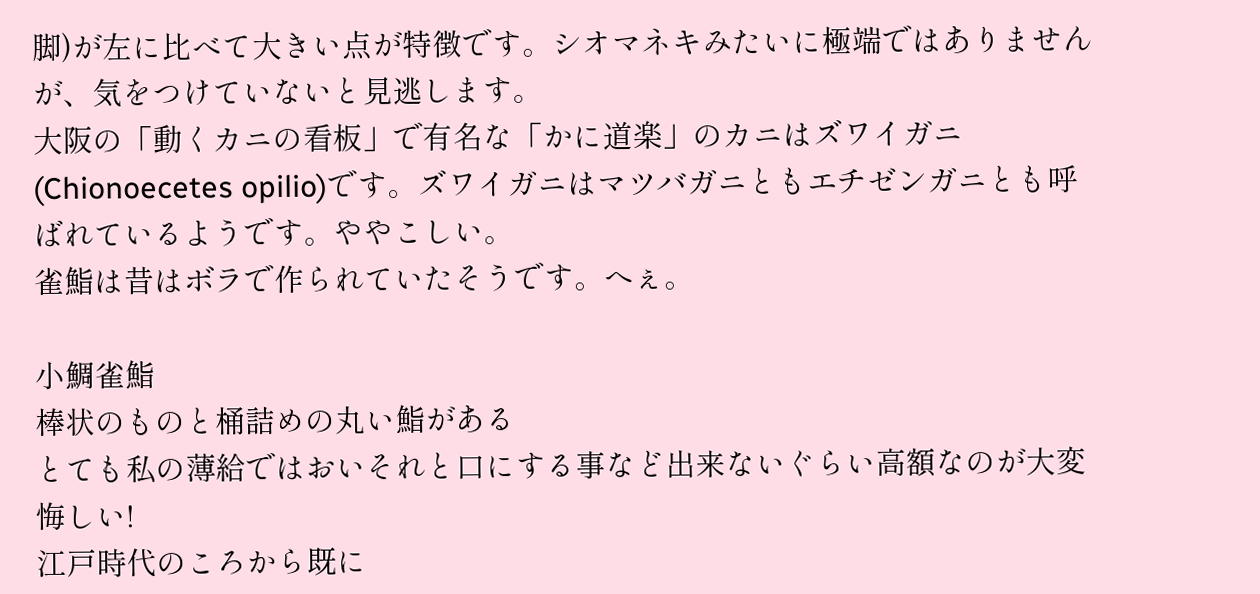脚)が左に比べて大きい点が特徴です。シオマネキみたいに極端ではありませんが、気をつけていないと見逃します。
大阪の「動くカニの看板」で有名な「かに道楽」のカニはズワイガニ(Chionoecetes opilio)です。ズワイガニはマツバガニともエチゼンガニとも呼ばれているようです。ややこしい。
雀鮨は昔はボラで作られていたそうです。へぇ。

小鯛雀鮨
棒状のものと桶詰めの丸い鮨がある
とても私の薄給ではおいそれと口にする事など出来ないぐらい高額なのが大変悔しい!
江戸時代のころから既に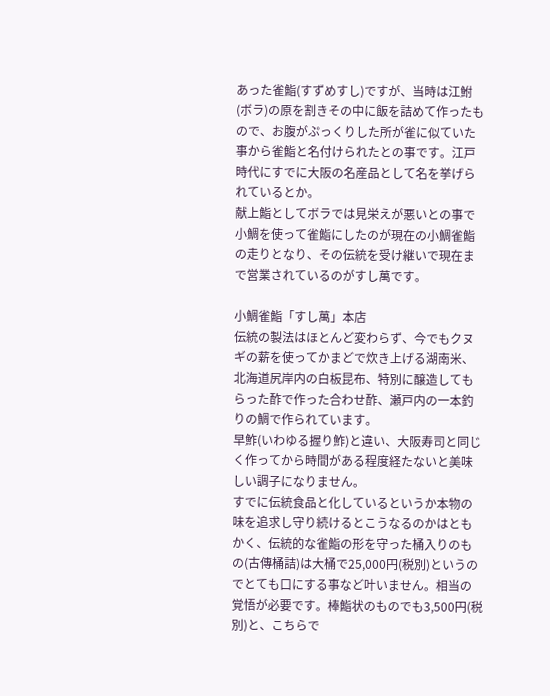あった雀鮨(すずめすし)ですが、当時は江鮒(ボラ)の原を割きその中に飯を詰めて作ったもので、お腹がぷっくりした所が雀に似ていた事から雀鮨と名付けられたとの事です。江戸時代にすでに大阪の名産品として名を挙げられているとか。
献上鮨としてボラでは見栄えが悪いとの事で小鯛を使って雀鮨にしたのが現在の小鯛雀鮨の走りとなり、その伝統を受け継いで現在まで営業されているのがすし萬です。

小鯛雀鮨「すし萬」本店
伝統の製法はほとんど変わらず、今でもクヌギの薪を使ってかまどで炊き上げる湖南米、北海道尻岸内の白板昆布、特別に醸造してもらった酢で作った合わせ酢、瀬戸内の一本釣りの鯛で作られています。
早鮓(いわゆる握り鮓)と違い、大阪寿司と同じく作ってから時間がある程度経たないと美味しい調子になりません。
すでに伝統食品と化しているというか本物の味を追求し守り続けるとこうなるのかはともかく、伝統的な雀鮨の形を守った桶入りのもの(古傳桶詰)は大桶で25,000円(税別)というのでとても口にする事など叶いません。相当の覚悟が必要です。棒鮨状のものでも3,500円(税別)と、こちらで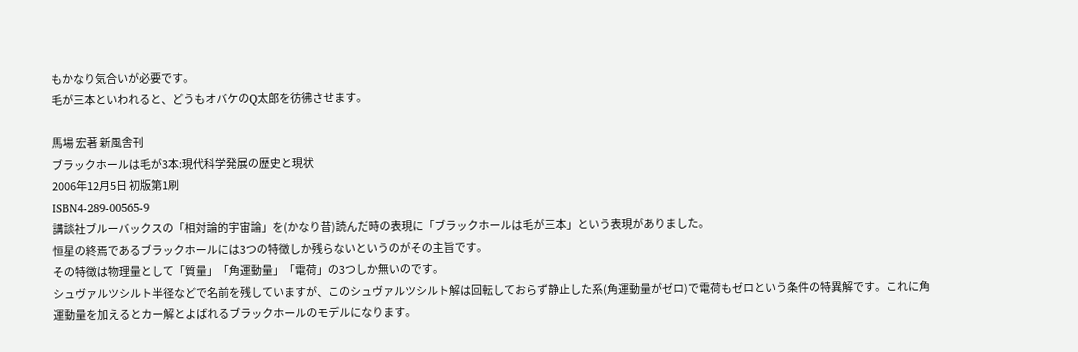もかなり気合いが必要です。
毛が三本といわれると、どうもオバケのQ太郎を彷彿させます。

馬場 宏著 新風舎刊
ブラックホールは毛が3本:現代科学発展の歴史と現状
2006年12月5日 初版第1刷
ISBN4-289-00565-9
講談社ブルーバックスの「相対論的宇宙論」を(かなり昔)読んだ時の表現に「ブラックホールは毛が三本」という表現がありました。
恒星の終焉であるブラックホールには3つの特徴しか残らないというのがその主旨です。
その特徴は物理量として「質量」「角運動量」「電荷」の3つしか無いのです。
シュヴァルツシルト半径などで名前を残していますが、このシュヴァルツシルト解は回転しておらず静止した系(角運動量がゼロ)で電荷もゼロという条件の特異解です。これに角運動量を加えるとカー解とよばれるブラックホールのモデルになります。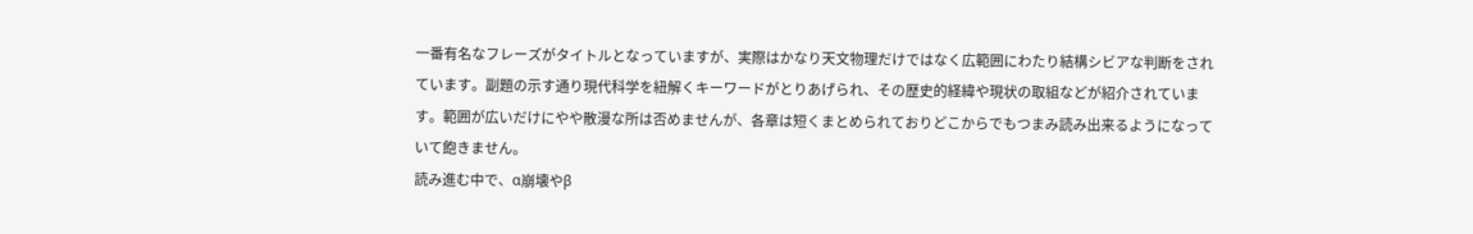一番有名なフレーズがタイトルとなっていますが、実際はかなり天文物理だけではなく広範囲にわたり結構シビアな判断をされています。副題の示す通り現代科学を紐解くキーワードがとりあげられ、その歴史的経緯や現状の取組などが紹介されています。範囲が広いだけにやや散漫な所は否めませんが、各章は短くまとめられておりどこからでもつまみ読み出来るようになっていて飽きません。
読み進む中で、α崩壊やβ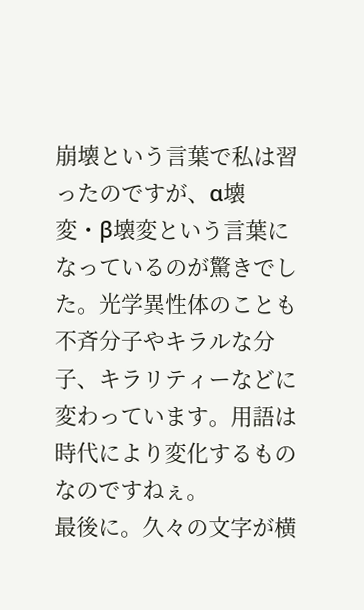崩壊という言葉で私は習ったのですが、α壊変・β壊変という言葉になっているのが驚きでした。光学異性体のことも不斉分子やキラルな分子、キラリティーなどに変わっています。用語は時代により変化するものなのですねぇ。
最後に。久々の文字が横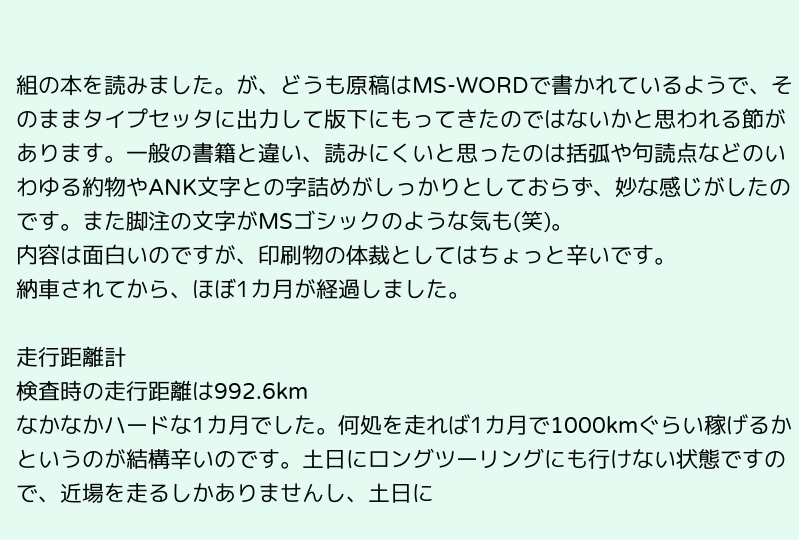組の本を読みました。が、どうも原稿はMS-WORDで書かれているようで、そのままタイプセッタに出力して版下にもってきたのではないかと思われる節があります。一般の書籍と違い、読みにくいと思ったのは括弧や句読点などのいわゆる約物やANK文字との字詰めがしっかりとしておらず、妙な感じがしたのです。また脚注の文字がMSゴシックのような気も(笑)。
内容は面白いのですが、印刷物の体裁としてはちょっと辛いです。
納車されてから、ほぼ1カ月が経過しました。

走行距離計
検査時の走行距離は992.6km
なかなかハードな1カ月でした。何処を走れば1カ月で1000kmぐらい稼げるかというのが結構辛いのです。土日にロングツーリングにも行けない状態ですので、近場を走るしかありませんし、土日に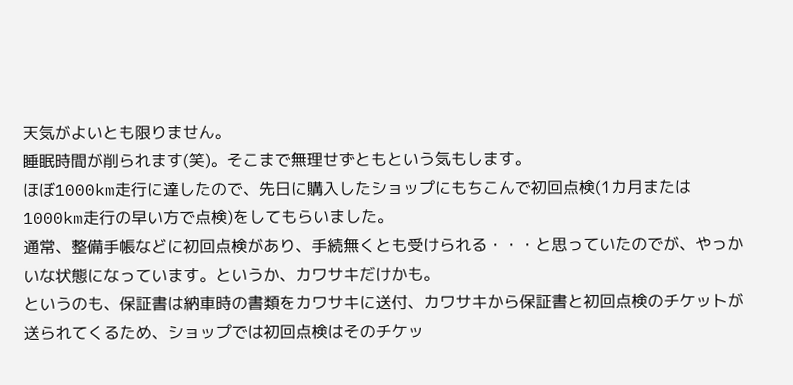天気がよいとも限りません。
睡眠時間が削られます(笑)。そこまで無理せずともという気もします。
ほぼ1000km走行に達したので、先日に購入したショップにもちこんで初回点検(1カ月または1000km走行の早い方で点検)をしてもらいました。
通常、整備手帳などに初回点検があり、手続無くとも受けられる・・・と思っていたのでが、やっかいな状態になっています。というか、カワサキだけかも。
というのも、保証書は納車時の書類をカワサキに送付、カワサキから保証書と初回点検のチケットが送られてくるため、ショップでは初回点検はそのチケッ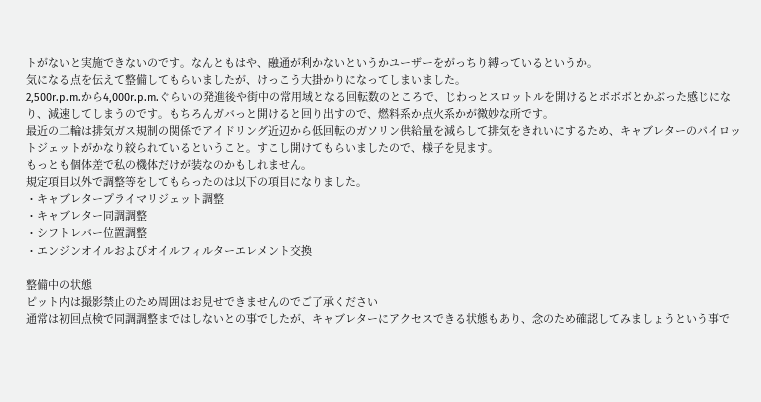トがないと実施できないのです。なんともはや、融通が利かないというかユーザーをがっちり縛っているというか。
気になる点を伝えて整備してもらいましたが、けっこう大掛かりになってしまいました。
2,500r.p.m.から4,000r.p.m.ぐらいの発進後や街中の常用域となる回転数のところで、じわっとスロットルを開けるとボボボとかぶった感じになり、減速してしまうのです。もちろんガバっと開けると回り出すので、燃料系か点火系かが微妙な所です。
最近の二輪は排気ガス規制の関係でアイドリング近辺から低回転のガソリン供給量を減らして排気をきれいにするため、キャブレターのパイロットジェットがかなり絞られているということ。すこし開けてもらいましたので、様子を見ます。
もっとも個体差で私の機体だけが装なのかもしれません。
規定項目以外で調整等をしてもらったのは以下の項目になりました。
・キャブレタープライマリジェット調整
・キャブレター同調調整
・シフトレバー位置調整
・エンジンオイルおよびオイルフィルターエレメント交換

整備中の状態
ピット内は撮影禁止のため周囲はお見せできませんのでご了承ください
通常は初回点検で同調調整まではしないとの事でしたが、キャブレターにアクセスできる状態もあり、念のため確認してみましょうという事で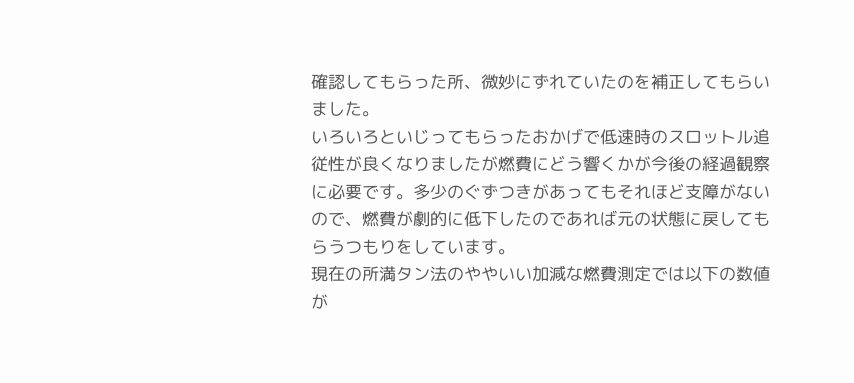確認してもらった所、微妙にずれていたのを補正してもらいました。
いろいろといじってもらったおかげで低速時のスロットル追従性が良くなりましたが燃費にどう響くかが今後の経過観察に必要です。多少のぐずつきがあってもそれほど支障がないので、燃費が劇的に低下したのであれば元の状態に戻してもらうつもりをしています。
現在の所満タン法のややいい加減な燃費測定では以下の数値が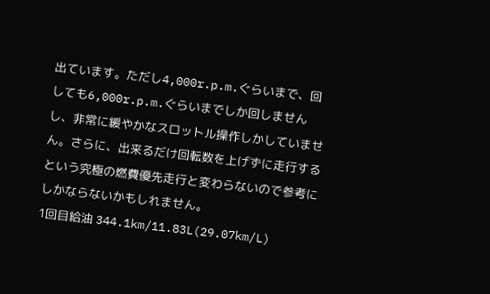出ています。ただし4,000r.p.m.ぐらいまで、回しても6,000r.p.m.ぐらいまでしか回しませんし、非常に緩やかなスロットル操作しかしていません。さらに、出来るだけ回転数を上げずに走行するという究極の燃費優先走行と変わらないので参考にしかならないかもしれません。
1回目給油 344.1km/11.83L(29.07km/L)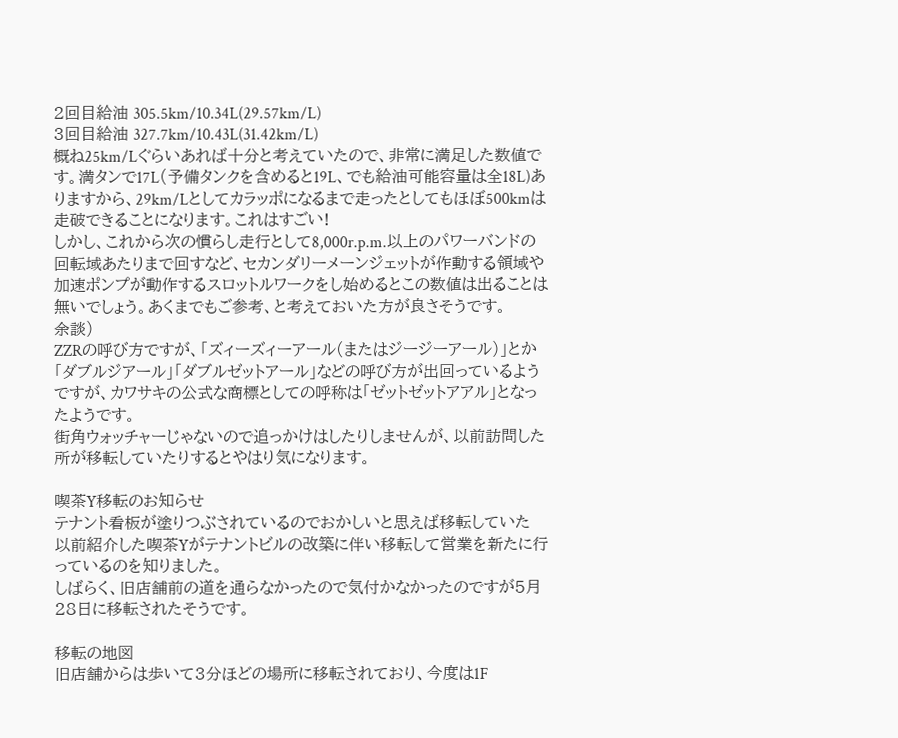2回目給油 305.5km/10.34L(29.57km/L)
3回目給油 327.7km/10.43L(31.42km/L)
概ね25km/Lぐらいあれば十分と考えていたので、非常に満足した数値です。満タンで17L(予備タンクを含めると19L、でも給油可能容量は全18L)ありますから、29km/Lとしてカラッポになるまで走ったとしてもほぼ500kmは走破できることになります。これはすごい!
しかし、これから次の慣らし走行として8,000r.p.m.以上のパワーバンドの回転域あたりまで回すなど、セカンダリーメーンジェットが作動する領域や加速ポンプが動作するスロットルワークをし始めるとこの数値は出ることは無いでしょう。あくまでもご参考、と考えておいた方が良さそうです。
余談)
ZZRの呼び方ですが、「ズィーズィーアール(またはジージーアール)」とか「ダブルジアール」「ダブルゼットアール」などの呼び方が出回っているようですが、カワサキの公式な商標としての呼称は「ゼットゼットアアル」となったようです。
街角ウォッチャーじゃないので追っかけはしたりしませんが、以前訪問した所が移転していたりするとやはり気になります。

喫茶Y移転のお知らせ
テナント看板が塗りつぶされているのでおかしいと思えば移転していた
以前紹介した喫茶Yがテナントビルの改築に伴い移転して営業を新たに行っているのを知りました。
しばらく、旧店舗前の道を通らなかったので気付かなかったのですが5月28日に移転されたそうです。

移転の地図
旧店舗からは歩いて3分ほどの場所に移転されており、今度は1F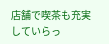店舗で喫茶も充実していらっ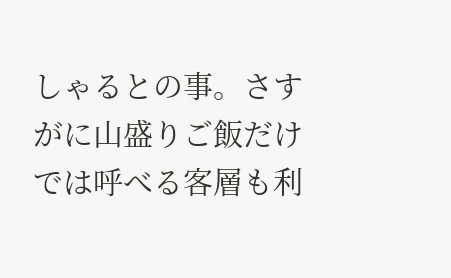しゃるとの事。さすがに山盛りご飯だけでは呼べる客層も利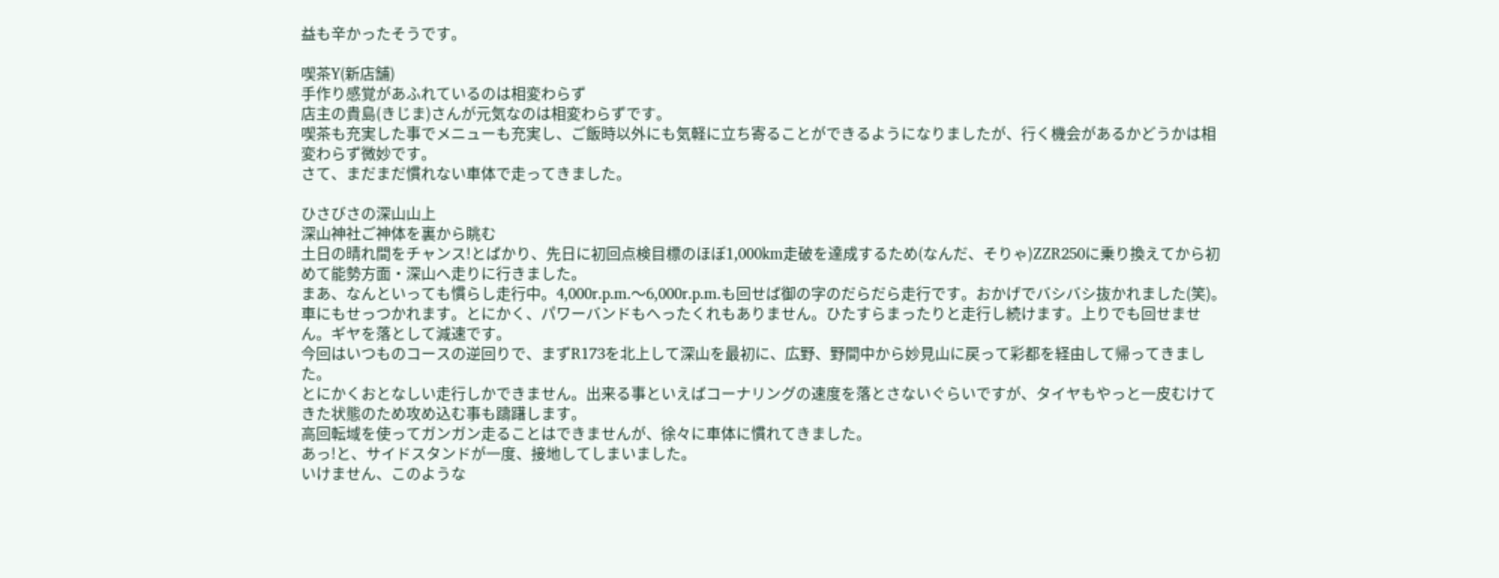益も辛かったそうです。

喫茶Y(新店舗)
手作り感覚があふれているのは相変わらず
店主の貴島(きじま)さんが元気なのは相変わらずです。
喫茶も充実した事でメニューも充実し、ご飯時以外にも気軽に立ち寄ることができるようになりましたが、行く機会があるかどうかは相変わらず微妙です。
さて、まだまだ慣れない車体で走ってきました。

ひさびさの深山山上
深山神社ご神体を裏から眺む
土日の晴れ間をチャンス!とばかり、先日に初回点検目標のほぼ1,000km走破を達成するため(なんだ、そりゃ)ZZR250に乗り換えてから初めて能勢方面・深山へ走りに行きました。
まあ、なんといっても慣らし走行中。4,000r.p.m.〜6,000r.p.m.も回せば御の字のだらだら走行です。おかげでバシバシ抜かれました(笑)。車にもせっつかれます。とにかく、パワーバンドもへったくれもありません。ひたすらまったりと走行し続けます。上りでも回せません。ギヤを落として減速です。
今回はいつものコースの逆回りで、まずR173を北上して深山を最初に、広野、野間中から妙見山に戻って彩都を経由して帰ってきました。
とにかくおとなしい走行しかできません。出来る事といえばコーナリングの速度を落とさないぐらいですが、タイヤもやっと一皮むけてきた状態のため攻め込む事も躊躇します。
高回転域を使ってガンガン走ることはできませんが、徐々に車体に慣れてきました。
あっ!と、サイドスタンドが一度、接地してしまいました。
いけません、このような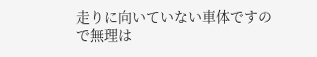走りに向いていない車体ですので無理は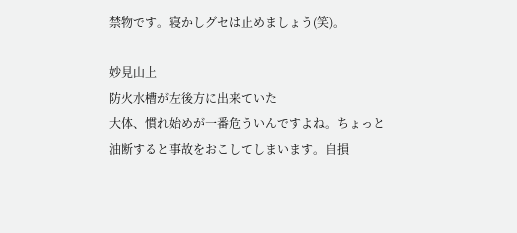禁物です。寝かしグセは止めましょう(笑)。

妙見山上
防火水槽が左後方に出来ていた
大体、慣れ始めが一番危ういんですよね。ちょっと油断すると事故をおこしてしまいます。自損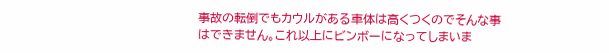事故の転倒でもカウルがある車体は高くつくのでそんな事はできません。これ以上にビンボーになってしまいま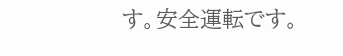す。安全運転です。